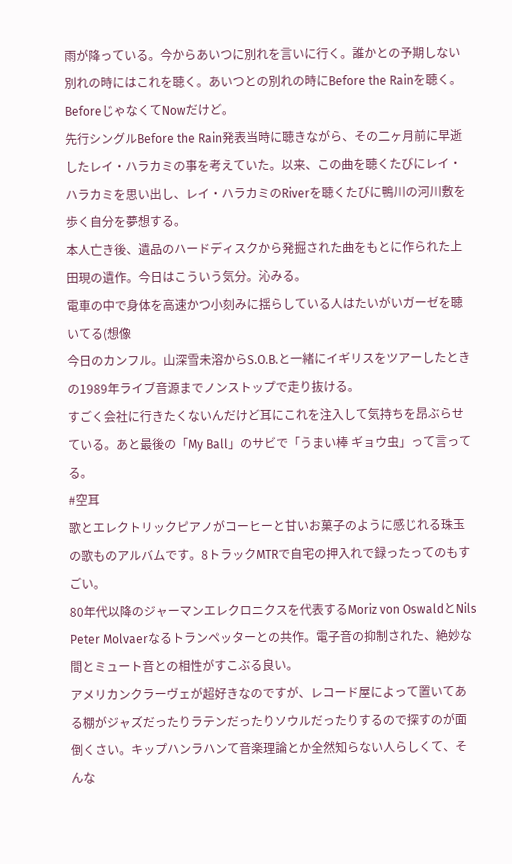雨が降っている。今からあいつに別れを言いに行く。誰かとの予期しない別れの時にはこれを聴く。あいつとの別れの時にBefore the Rainを聴く。BeforeじゃなくてNowだけど。
先行シングルBefore the Rain発表当時に聴きながら、その二ヶ月前に早逝したレイ・ハラカミの事を考えていた。以来、この曲を聴くたびにレイ・ハラカミを思い出し、レイ・ハラカミのRiverを聴くたびに鴨川の河川敷を歩く自分を夢想する。
本人亡き後、遺品のハードディスクから発掘された曲をもとに作られた上田現の遺作。今日はこういう気分。沁みる。
電車の中で身体を高速かつ小刻みに揺らしている人はたいがいガーゼを聴いてる(想像
今日のカンフル。山深雪未溶からS.O.B.と一緒にイギリスをツアーしたときの1989年ライブ音源までノンストップで走り抜ける。
すごく会社に行きたくないんだけど耳にこれを注入して気持ちを昂ぶらせている。あと最後の「My Ball」のサビで「うまい棒 ギョウ虫」って言ってる。
#空耳
歌とエレクトリックピアノがコーヒーと甘いお菓子のように感じれる珠玉の歌ものアルバムです。8トラックMTRで自宅の押入れで録ったってのもすごい。
80年代以降のジャーマンエレクロニクスを代表するMoriz von OswaldとNils Peter Molvaerなるトランペッターとの共作。電子音の抑制された、絶妙な間とミュート音との相性がすこぶる良い。
アメリカンクラーヴェが超好きなのですが、レコード屋によって置いてある棚がジャズだったりラテンだったりソウルだったりするので探すのが面倒くさい。キップハンラハンて音楽理論とか全然知らない人らしくて、そんな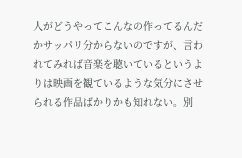人がどうやってこんなの作ってるんだかサッパリ分からないのですが、言われてみれば音楽を聴いているというよりは映画を観ているような気分にさせられる作品ばかりかも知れない。別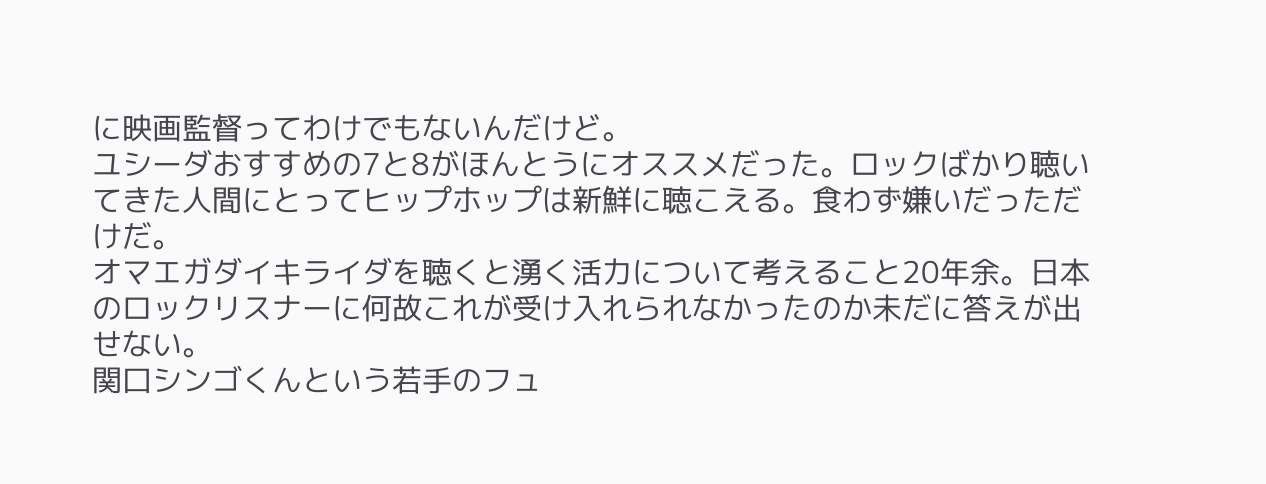に映画監督ってわけでもないんだけど。
ユシーダおすすめの7と8がほんとうにオススメだった。ロックばかり聴いてきた人間にとってヒップホップは新鮮に聴こえる。食わず嫌いだっただけだ。
オマエガダイキライダを聴くと湧く活力について考えること20年余。日本のロックリスナーに何故これが受け入れられなかったのか未だに答えが出せない。
関口シンゴくんという若手のフュ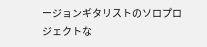ージョンギタリストのソロプロジェクトな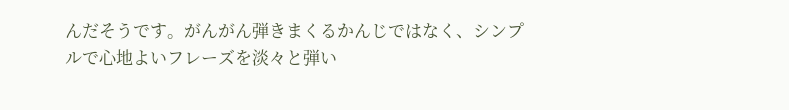んだそうです。がんがん弾きまくるかんじではなく、シンプルで心地よいフレーズを淡々と弾い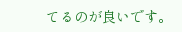てるのが良いです。